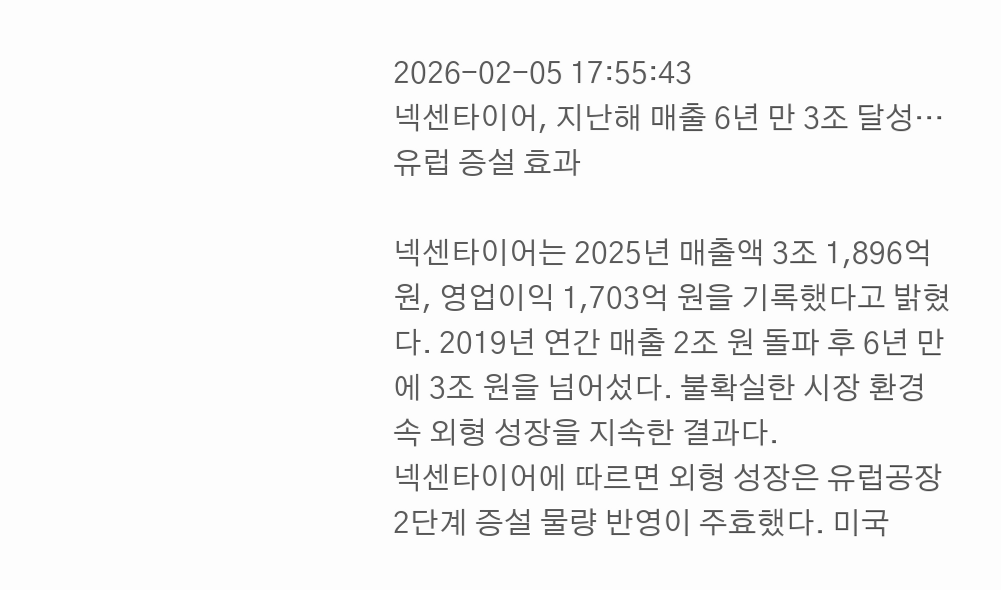2026-02-05 17:55:43
넥센타이어, 지난해 매출 6년 만 3조 달성…유럽 증설 효과

넥센타이어는 2025년 매출액 3조 1,896억 원, 영업이익 1,703억 원을 기록했다고 밝혔다. 2019년 연간 매출 2조 원 돌파 후 6년 만에 3조 원을 넘어섰다. 불확실한 시장 환경 속 외형 성장을 지속한 결과다.
넥센타이어에 따르면 외형 성장은 유럽공장 2단계 증설 물량 반영이 주효했다. 미국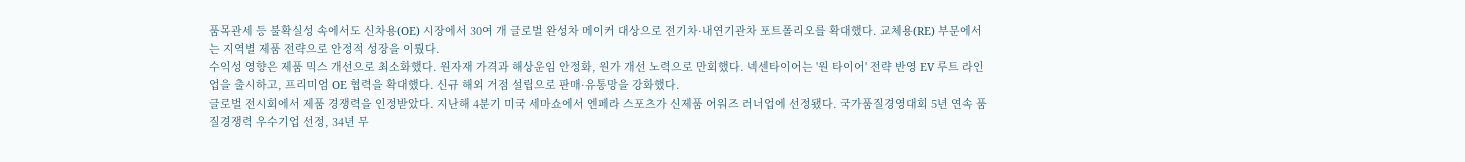품목관세 등 불확실성 속에서도 신차용(OE) 시장에서 30여 개 글로벌 완성차 메이커 대상으로 전기차·내연기관차 포트폴리오를 확대했다. 교체용(RE) 부문에서는 지역별 제품 전략으로 안정적 성장을 이뤘다.
수익성 영향은 제품 믹스 개선으로 최소화했다. 원자재 가격과 해상운임 안정화, 원가 개선 노력으로 만회했다. 넥센타이어는 '원 타이어' 전략 반영 EV 루트 라인업을 출시하고, 프리미엄 OE 협력을 확대했다. 신규 해외 거점 설립으로 판매·유통망을 강화했다.
글로벌 전시회에서 제품 경쟁력을 인정받았다. 지난해 4분기 미국 세마쇼에서 엔페라 스포츠가 신제품 어워즈 러너업에 선정됐다. 국가품질경영대회 5년 연속 품질경쟁력 우수기업 선정, 34년 무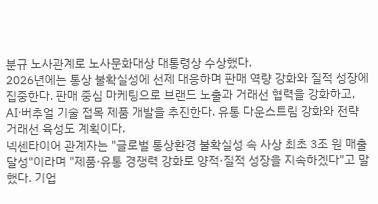분규 노사관계로 노사문화대상 대통령상 수상했다.
2026년에는 통상 불확실성에 선제 대응하며 판매 역량 강화와 질적 성장에 집중한다. 판매 중심 마케팅으로 브랜드 노출과 거래선 협력을 강화하고, AI·버추얼 기술 접목 제품 개발을 추진한다. 유통 다운스트림 강화와 전략 거래선 육성도 계획이다.
넥센타이어 관계자는 "글로벌 통상환경 불확실성 속 사상 최초 3조 원 매출 달성"이라며 "제품·유통 경쟁력 강화로 양적·질적 성장을 지속하겠다"고 말했다. 기업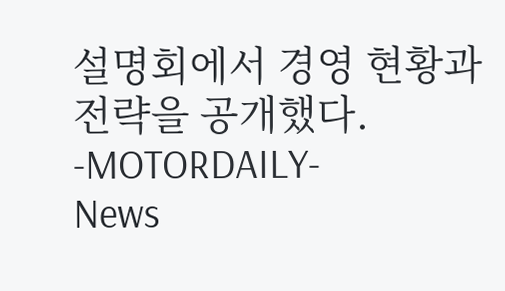설명회에서 경영 현황과 전략을 공개했다.
-MOTORDAILY-
News